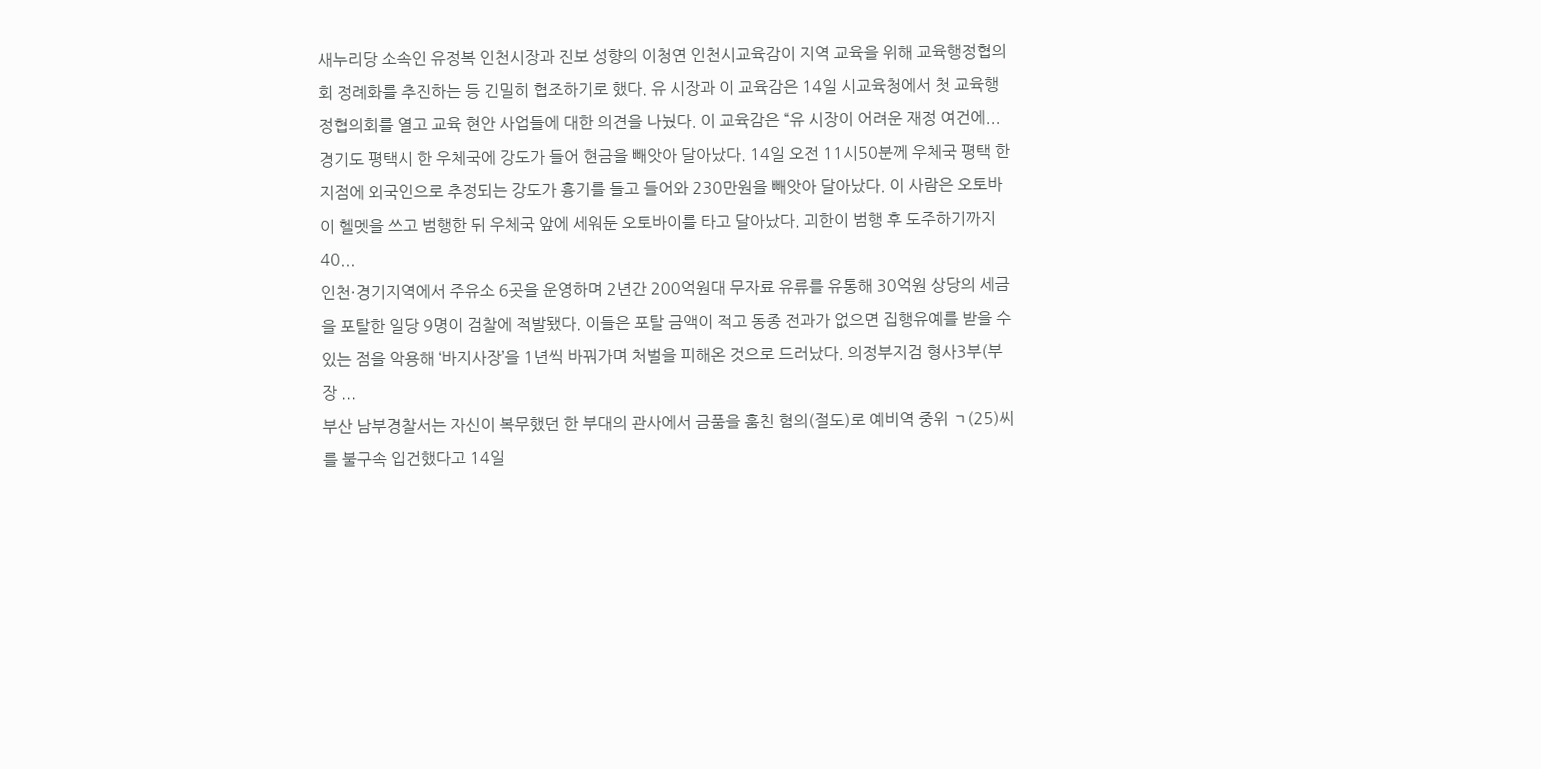새누리당 소속인 유정복 인천시장과 진보 성향의 이청연 인천시교육감이 지역 교육을 위해 교육행정협의회 정례화를 추진하는 등 긴밀히 협조하기로 했다. 유 시장과 이 교육감은 14일 시교육청에서 첫 교육행정협의회를 열고 교육 현안 사업들에 대한 의견을 나눴다. 이 교육감은 “유 시장이 어려운 재정 여건에...
경기도 평택시 한 우체국에 강도가 들어 현금을 빼앗아 달아났다. 14일 오전 11시50분께 우체국 평택 한 지점에 외국인으로 추정되는 강도가 흉기를 들고 들어와 230만원을 빼앗아 달아났다. 이 사람은 오토바이 헬멧을 쓰고 범행한 뒤 우체국 앞에 세워둔 오토바이를 타고 달아났다. 괴한이 범행 후 도주하기까지 40...
인천·경기지역에서 주유소 6곳을 운영하며 2년간 200억원대 무자료 유류를 유통해 30억원 상당의 세금을 포탈한 일당 9명이 검찰에 적발됐다. 이들은 포탈 금액이 적고 동종 전과가 없으면 집행유예를 받을 수 있는 점을 악용해 ‘바지사장’을 1년씩 바꿔가며 처벌을 피해온 것으로 드러났다. 의정부지검 형사3부(부장 ...
부산 남부경찰서는 자신이 복무했던 한 부대의 관사에서 금품을 훔친 혐의(절도)로 예비역 중위 ㄱ(25)씨를 불구속 입건했다고 14일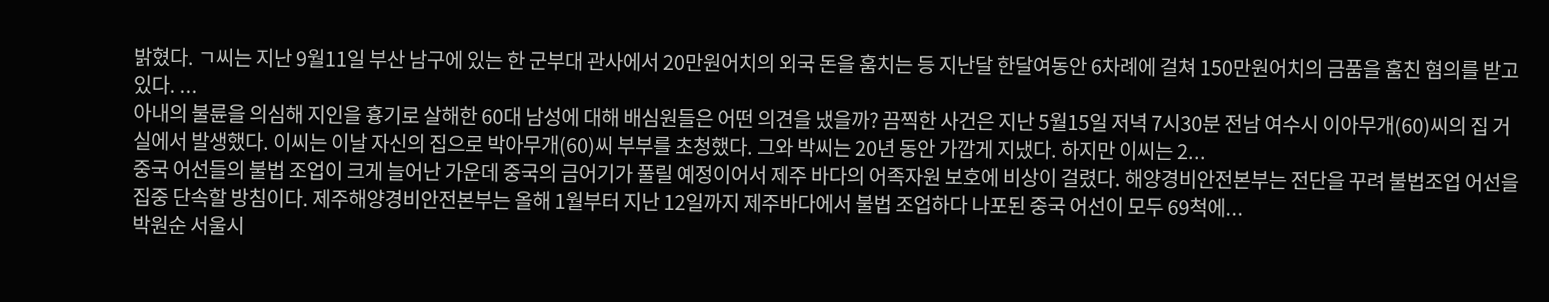밝혔다. ㄱ씨는 지난 9월11일 부산 남구에 있는 한 군부대 관사에서 20만원어치의 외국 돈을 훔치는 등 지난달 한달여동안 6차례에 걸쳐 150만원어치의 금품을 훔친 혐의를 받고 있다. ...
아내의 불륜을 의심해 지인을 흉기로 살해한 60대 남성에 대해 배심원들은 어떤 의견을 냈을까? 끔찍한 사건은 지난 5월15일 저녁 7시30분 전남 여수시 이아무개(60)씨의 집 거실에서 발생했다. 이씨는 이날 자신의 집으로 박아무개(60)씨 부부를 초청했다. 그와 박씨는 20년 동안 가깝게 지냈다. 하지만 이씨는 2...
중국 어선들의 불법 조업이 크게 늘어난 가운데 중국의 금어기가 풀릴 예정이어서 제주 바다의 어족자원 보호에 비상이 걸렸다. 해양경비안전본부는 전단을 꾸려 불법조업 어선을 집중 단속할 방침이다. 제주해양경비안전본부는 올해 1월부터 지난 12일까지 제주바다에서 불법 조업하다 나포된 중국 어선이 모두 69척에...
박원순 서울시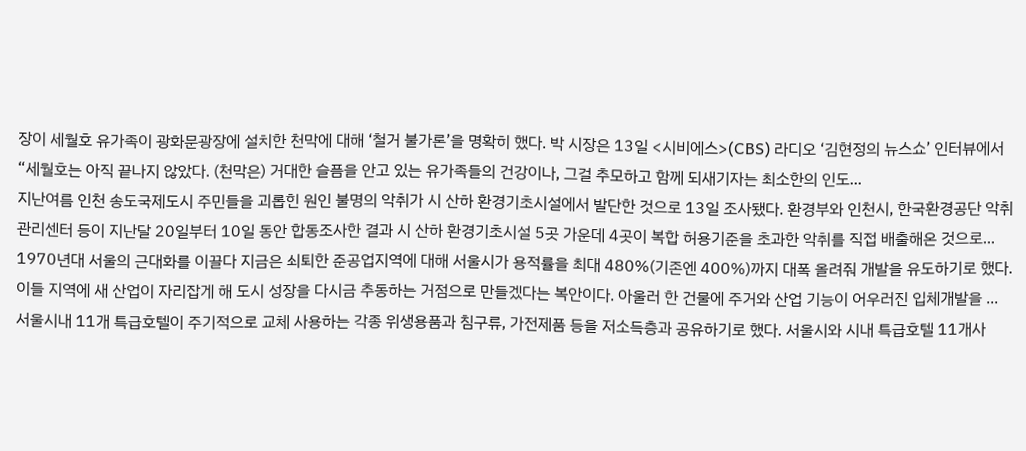장이 세월호 유가족이 광화문광장에 설치한 천막에 대해 ‘철거 불가론’을 명확히 했다. 박 시장은 13일 <시비에스>(CBS) 라디오 ‘김현정의 뉴스쇼’ 인터뷰에서 “세월호는 아직 끝나지 않았다. (천막은) 거대한 슬픔을 안고 있는 유가족들의 건강이나, 그걸 추모하고 함께 되새기자는 최소한의 인도...
지난여름 인천 송도국제도시 주민들을 괴롭힌 원인 불명의 악취가 시 산하 환경기초시설에서 발단한 것으로 13일 조사됐다. 환경부와 인천시, 한국환경공단 악취관리센터 등이 지난달 20일부터 10일 동안 합동조사한 결과 시 산하 환경기초시설 5곳 가운데 4곳이 복합 허용기준을 초과한 악취를 직접 배출해온 것으로...
1970년대 서울의 근대화를 이끌다 지금은 쇠퇴한 준공업지역에 대해 서울시가 용적률을 최대 480%(기존엔 400%)까지 대폭 올려줘 개발을 유도하기로 했다. 이들 지역에 새 산업이 자리잡게 해 도시 성장을 다시금 추동하는 거점으로 만들겠다는 복안이다. 아울러 한 건물에 주거와 산업 기능이 어우러진 입체개발을 ...
서울시내 11개 특급호텔이 주기적으로 교체 사용하는 각종 위생용품과 침구류, 가전제품 등을 저소득층과 공유하기로 했다. 서울시와 시내 특급호텔 11개사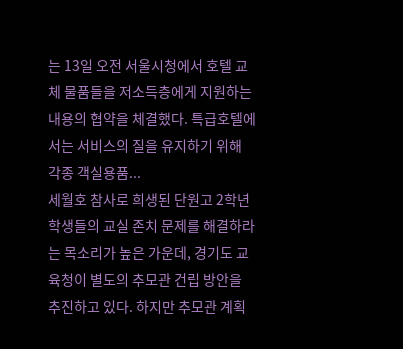는 13일 오전 서울시청에서 호텔 교체 물품들을 저소득층에게 지원하는 내용의 협약을 체결했다. 특급호텔에서는 서비스의 질을 유지하기 위해 각종 객실용품...
세월호 참사로 희생된 단원고 2학년 학생들의 교실 존치 문제를 해결하라는 목소리가 높은 가운데, 경기도 교육청이 별도의 추모관 건립 방안을 추진하고 있다. 하지만 추모관 계획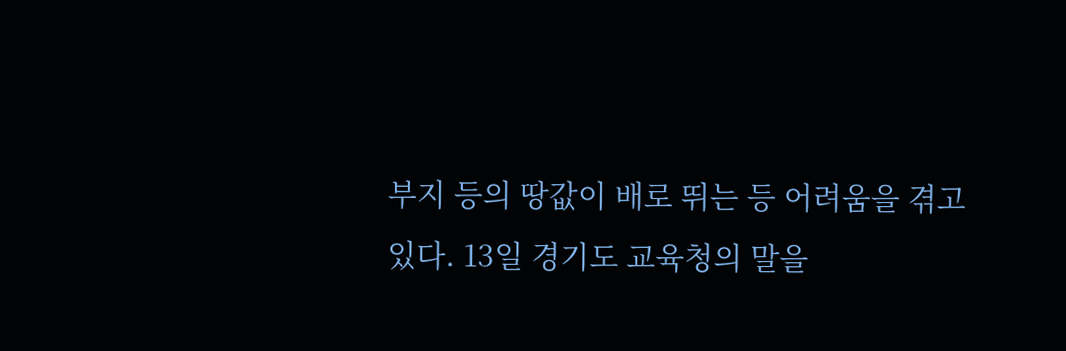부지 등의 땅값이 배로 뛰는 등 어려움을 겪고 있다. 13일 경기도 교육청의 말을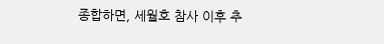종합하면, 세월호 참사 이후 추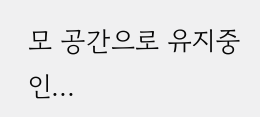모 공간으로 유지중인...